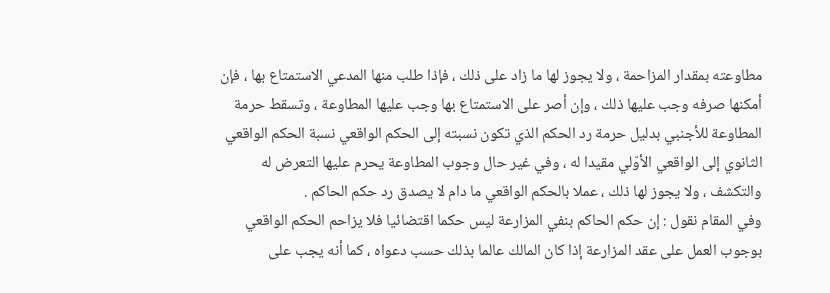مطاوعته بمقدار المزاحمة ، ولا يجوز لها ما زاد على ذلك ، فإذا طلب منها المدعي الاستمتاع بها ، فإن أمكنها صرفه وجب عليها ذلك ، وإن أصر على الاستمتاع بها وجب عليها المطاوعة ، وتسقط حرمة المطاوعة للأجنبي بدليل حرمة رد الحكم الذي تكون نسبته إلى الحكم الواقعي نسبة الحكم الواقعي الثانوي إلى الواقعي الأوّلي مقيدا له ، وفي غير حال وجوب المطاوعة يحرم عليها التعرض له والتكشف ، ولا يجوز لها ذلك ، عملا بالحكم الواقعي ما دام لا يصدق رد حكم الحاكم .
وفي المقام نقول : إن حكم الحاكم بنفي المزارعة ليس حكما اقتضائيا فلا يزاحم الحكم الواقعي بوجوب العمل على عقد المزارعة إذا كان المالك عالما بذلك حسب دعواه ، كما أنه يجب على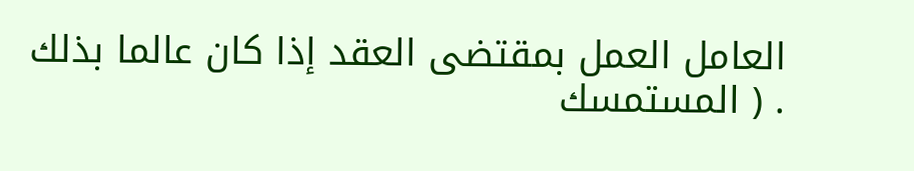العامل العمل بمقتضى العقد إذا كان عالما بذلك . ( المستمسك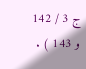ج 3 / 142 و 143 ) .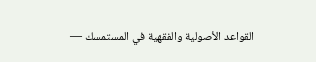القواعد الأصولية والفقهية في المستمسك —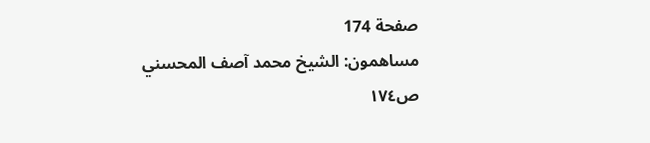صفحة 174
مساهمون: الشيخ محمد آصف المحسني
ص١٧٤